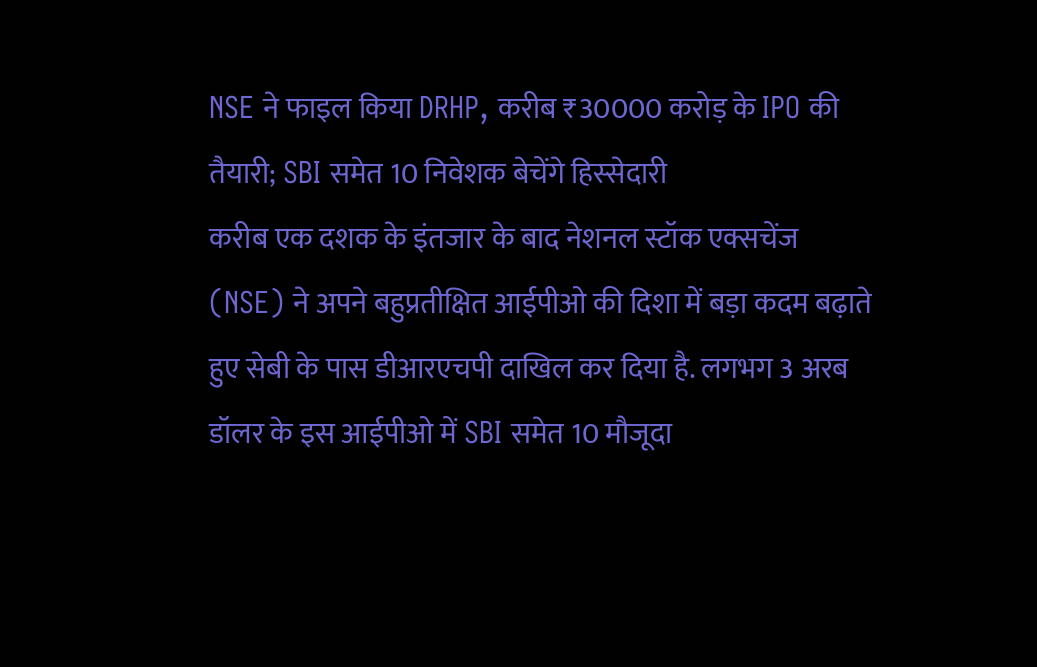NSE ने फाइल किया DRHP, करीब ₹30000 करोड़ के IPO की तैयारी; SBI समेत 10 निवेशक बेचेंगे हिस्सेदारी
करीब एक दशक के इंतजार के बाद नेशनल स्टॉक एक्सचेंज (NSE) ने अपने बहुप्रतीक्षित आईपीओ की दिशा में बड़ा कदम बढ़ाते हुए सेबी के पास डीआरएचपी दाखिल कर दिया है. लगभग 3 अरब डॉलर के इस आईपीओ में SBI समेत 10 मौजूदा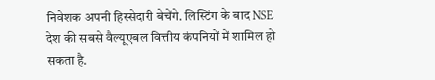निवेशक अपनी हिस्सेदारी बेचेंगे. लिस्टिंग के बाद NSE देश की सबसे वैल्यूएबल वित्तीय कंपनियों में शामिल हो सकता है.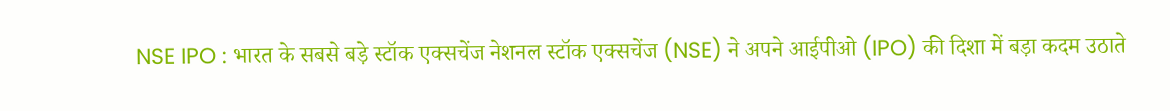NSE IPO : भारत के सबसे बड़े स्टॉक एक्सचेंज नेशनल स्टॉक एक्सचेंज (NSE) ने अपने आईपीओ (IPO) की दिशा में बड़ा कदम उठाते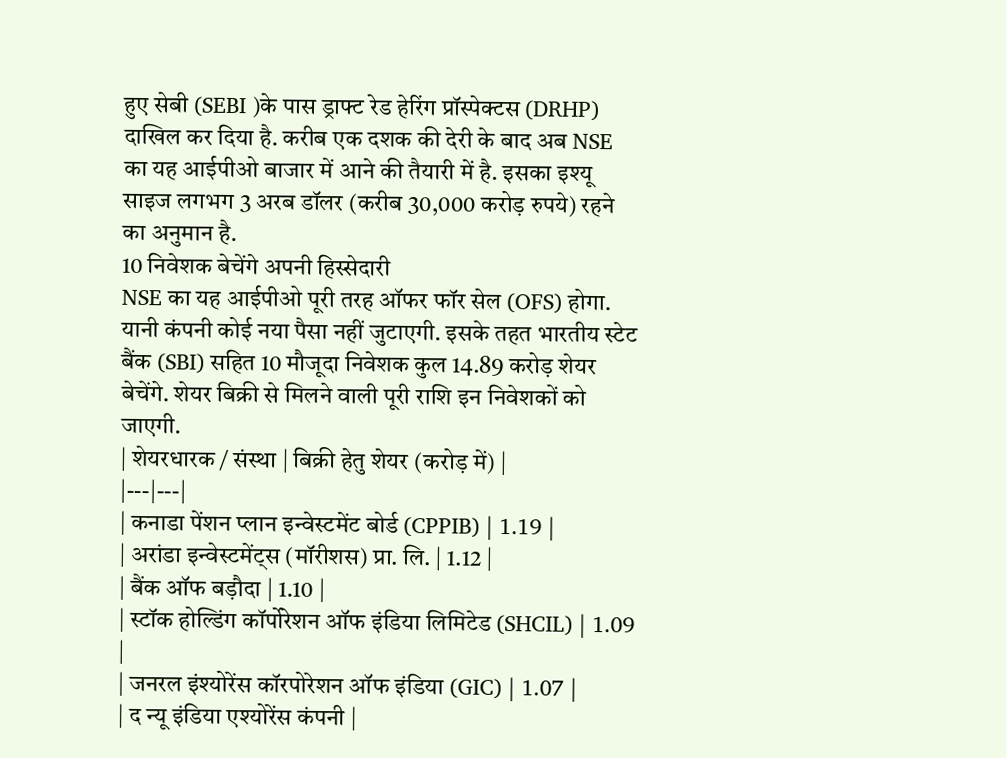हुए सेबी (SEBI )के पास ड्राफ्ट रेड हेरिंग प्रॉस्पेक्टस (DRHP) दाखिल कर दिया है. करीब एक दशक की देरी के बाद अब NSE का यह आईपीओ बाजार में आने की तैयारी में है. इसका इश्यू साइज लगभग 3 अरब डॉलर (करीब 30,000 करोड़ रुपये) रहने का अनुमान है.
10 निवेशक बेचेंगे अपनी हिस्सेदारी
NSE का यह आईपीओ पूरी तरह ऑफर फॉर सेल (OFS) होगा. यानी कंपनी कोई नया पैसा नहीं जुटाएगी. इसके तहत भारतीय स्टेट बैंक (SBI) सहित 10 मौजूदा निवेशक कुल 14.89 करोड़ शेयर बेचेंगे. शेयर बिक्री से मिलने वाली पूरी राशि इन निवेशकों को जाएगी.
| शेयरधारक / संस्था | बिक्री हेतु शेयर (करोड़ में) |
|---|---|
| कनाडा पेंशन प्लान इन्वेस्टमेंट बोर्ड (CPPIB) | 1.19 |
| अरांडा इन्वेस्टमेंट्स (मॉरीशस) प्रा. लि. | 1.12 |
| बैंक ऑफ बड़ौदा | 1.10 |
| स्टॉक होल्डिंग कॉर्पोरेशन ऑफ इंडिया लिमिटेड (SHCIL) | 1.09 |
| जनरल इंश्योरेंस कॉरपोरेशन ऑफ इंडिया (GIC) | 1.07 |
| द न्यू इंडिया एश्योरेंस कंपनी |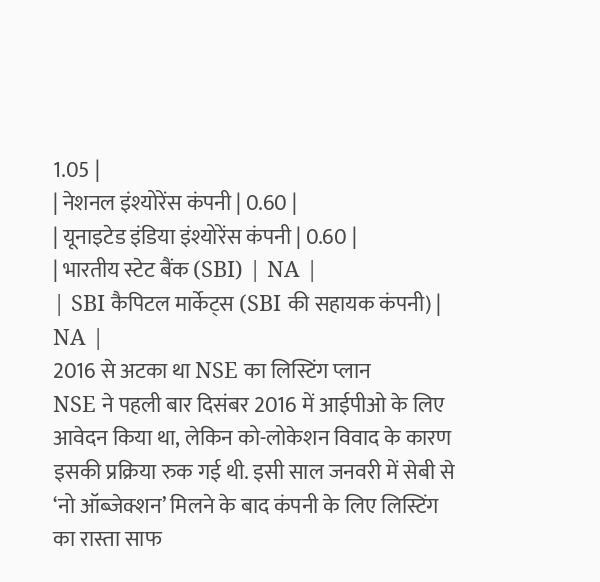1.05 |
| नेशनल इंश्योरेंस कंपनी | 0.60 |
| यूनाइटेड इंडिया इंश्योरेंस कंपनी | 0.60 |
| भारतीय स्टेट बैंक (SBI) | NA |
| SBI कैपिटल मार्केट्स (SBI की सहायक कंपनी) | NA |
2016 से अटका था NSE का लिस्टिंग प्लान
NSE ने पहली बार दिसंबर 2016 में आईपीओ के लिए आवेदन किया था, लेकिन को-लोकेशन विवाद के कारण इसकी प्रक्रिया रुक गई थी. इसी साल जनवरी में सेबी से ‘नो ऑब्जेक्शन’ मिलने के बाद कंपनी के लिए लिस्टिंग का रास्ता साफ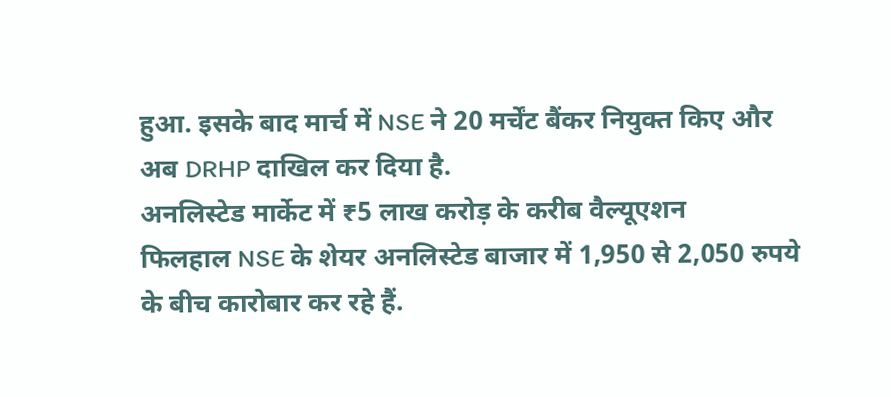हुआ. इसके बाद मार्च में NSE ने 20 मर्चेंट बैंकर नियुक्त किए और अब DRHP दाखिल कर दिया है.
अनलिस्टेड मार्केट में ₹5 लाख करोड़ के करीब वैल्यूएशन
फिलहाल NSE के शेयर अनलिस्टेड बाजार में 1,950 से 2,050 रुपये के बीच कारोबार कर रहे हैं.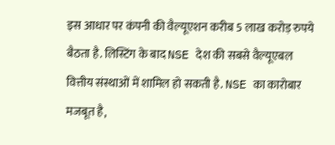इस आधार पर कंपनी की वैल्यूएशन करीब 5 लाख करोड़ रुपये बैठता है. लिस्टिंग के बाद NSE देश की सबसे वैल्यूएबल वित्तीय संस्थाओं में शामिल हो सकती है. NSE का कारोबार मजबूत है,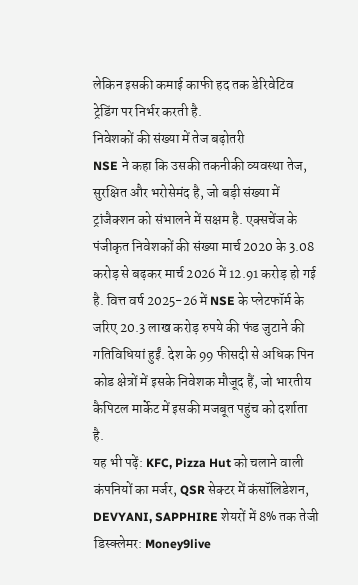लेकिन इसकी कमाई काफी हद तक डेरिवेटिव ट्रेडिंग पर निर्भर करती है.
निवेशकों की संख्या में तेज बढ़ोतरी
NSE ने कहा कि उसकी तकनीकी व्यवस्था तेज, सुरक्षित और भरोसेमंद है, जो बड़ी संख्या में ट्रांजैक्शन को संभालने में सक्षम है. एक्सचेंज के पंजीकृत निवेशकों की संख्या मार्च 2020 के 3.08 करोड़ से बढ़कर मार्च 2026 में 12.91 करोड़ हो गई है. वित्त वर्ष 2025-26 में NSE के प्लेटफॉर्म के जरिए 20.3 लाख करोड़ रुपये की फंड जुटाने की गतिविधियां हुईं. देश के 99 फीसदी से अधिक पिन कोड क्षेत्रों में इसके निवेशक मौजूद हैं, जो भारतीय कैपिटल मार्केट में इसकी मजबूत पहुंच को दर्शाता है.
यह भी पढ़ें: KFC, Pizza Hut को चलाने वाली कंपनियों का मर्जर, QSR सेक्टर में कंसॉलिडेशन, DEVYANI, SAPPHIRE शेयरों में 8% तक तेजी
डिस्क्लेमर: Money9live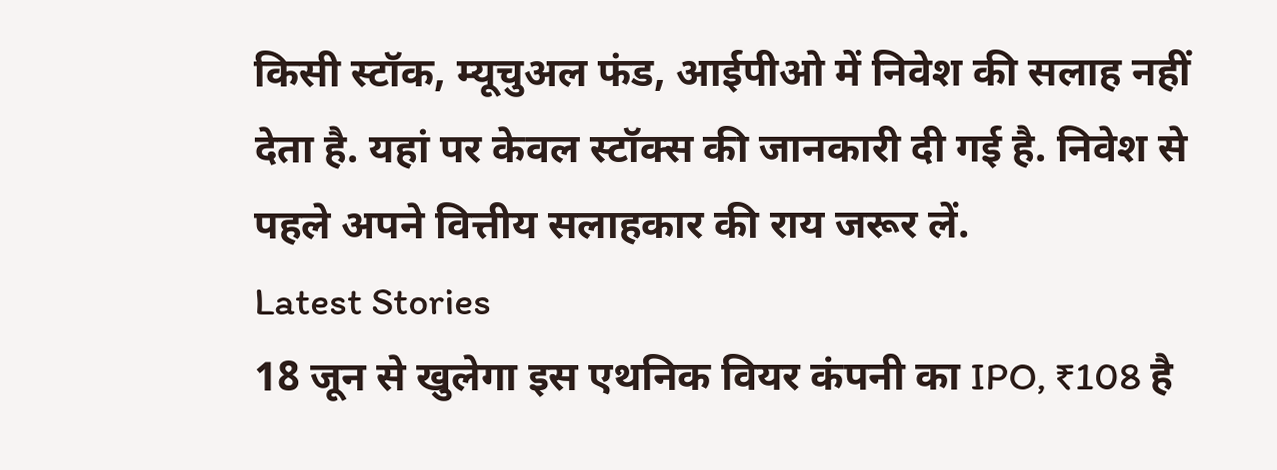किसी स्टॉक, म्यूचुअल फंड, आईपीओ में निवेश की सलाह नहीं देता है. यहां पर केवल स्टॉक्स की जानकारी दी गई है. निवेश से पहले अपने वित्तीय सलाहकार की राय जरूर लें.
Latest Stories
18 जून से खुलेगा इस एथनिक वियर कंपनी का IPO, ₹108 है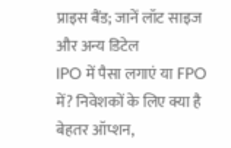प्राइस बैंड; जानें लॉट साइज और अन्य डिटेल
IPO में पैसा लगाएं या FPO में? निवेशकों के लिए क्या है बेहतर ऑप्शन,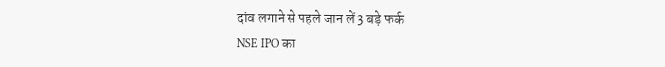दांव लगाने से पहले जान लें 3 बड़े फर्क
NSE IPO का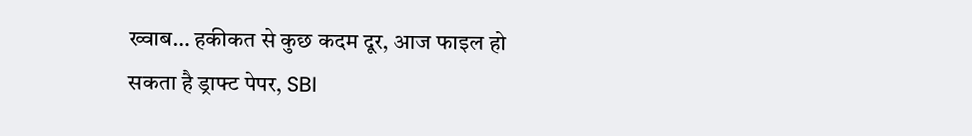ख्वाब… हकीकत से कुछ कदम दूर, आज फाइल हो सकता है ड्राफ्ट पेपर, SBI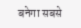बनेगा सबसे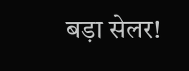बड़ा सेलर!